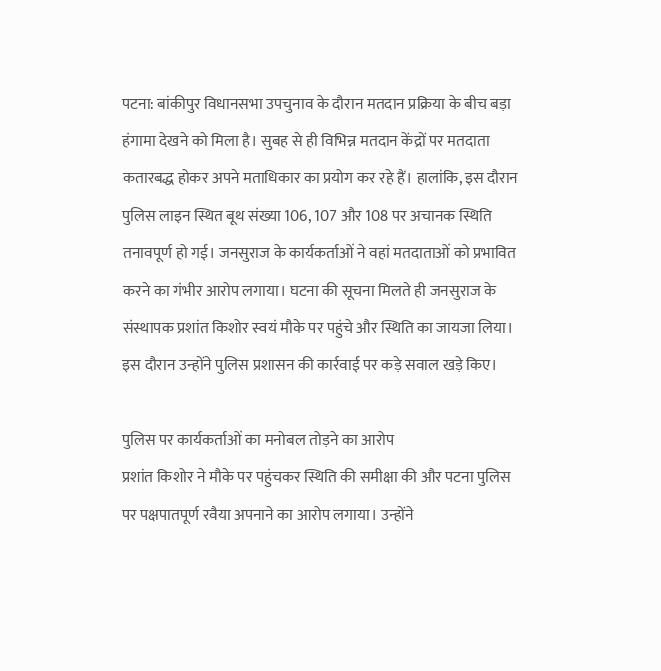पटना: बांकीपुर विधानसभा उपचुनाव के दौरान मतदान प्रक्रिया के बीच बड़ा हंगामा देखने को मिला है। सुबह से ही विभिन्न मतदान केंद्रों पर मतदाता कतारबद्ध होकर अपने मताधिकार का प्रयोग कर रहे हैं। हालांकि, इस दौरान पुलिस लाइन स्थित बूथ संख्या 106, 107 और 108 पर अचानक स्थिति तनावपूर्ण हो गई। जनसुराज के कार्यकर्ताओं ने वहां मतदाताओं को प्रभावित करने का गंभीर आरोप लगाया। घटना की सूचना मिलते ही जनसुराज के संस्थापक प्रशांत किशोर स्वयं मौके पर पहुंचे और स्थिति का जायजा लिया। इस दौरान उन्होंने पुलिस प्रशासन की कार्रवाई पर कड़े सवाल खड़े किए।

पुलिस पर कार्यकर्ताओं का मनोबल तोड़ने का आरोप
प्रशांत किशोर ने मौके पर पहुंचकर स्थिति की समीक्षा की और पटना पुलिस पर पक्षपातपूर्ण रवैया अपनाने का आरोप लगाया। उन्होंने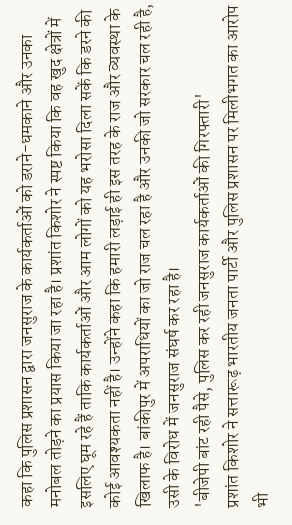कहा कि पुलिस प्रशासन द्वारा जनसुराज के कार्यकर्ताओं को डराने-धमकाने और उनका मनोबल तोड़ने का प्रयास किया जा रहा है। प्रशांत किशोर ने स्पष्ट किया कि वह खुद क्षेत्रों में इसलिए घूम रहे हैं ताकि कार्यकर्ताओं और आम लोगों को यह भरोसा दिला सकें कि डरने की कोई आवश्यकता नहीं है। उन्होंने कहा कि हमारी लड़ाई ही इस तरह के राज और व्यवस्था के खिलाफ है। बांकीपुर में अपराधियों का जो राज चल रहा है और उनकी जो सरकार चल रही है, उसी के विरोध में जनसुराज संघर्ष कर रहा है।
'बीजेपी बांट रही पैसे, पुलिस कर रही जनसुराज कार्यकर्ताओं की गिरफ्तारी'
प्रशांत किशोर ने सत्तारूढ़ भारतीय जनता पार्टी और पुलिस प्रशासन पर मिलीभगत का आरोप भी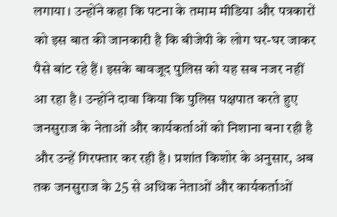लगाया। उन्होंने कहा कि पटना के तमाम मीडिया और पत्रकारों को इस बात की जानकारी है कि बीजेपी के लोग घर-घर जाकर पैसे बांट रहे हैं। इसके बावजूद पुलिस को यह सब नजर नहीं आ रहा है। उन्होंने दावा किया कि पुलिस पक्षपात करते हुए जनसुराज के नेताओं और कार्यकर्ताओं को निशाना बना रही है और उन्हें गिरफ्तार कर रही है। प्रशांत किशोर के अनुसार, अब तक जनसुराज के 25 से अधिक नेताओं और कार्यकर्ताओं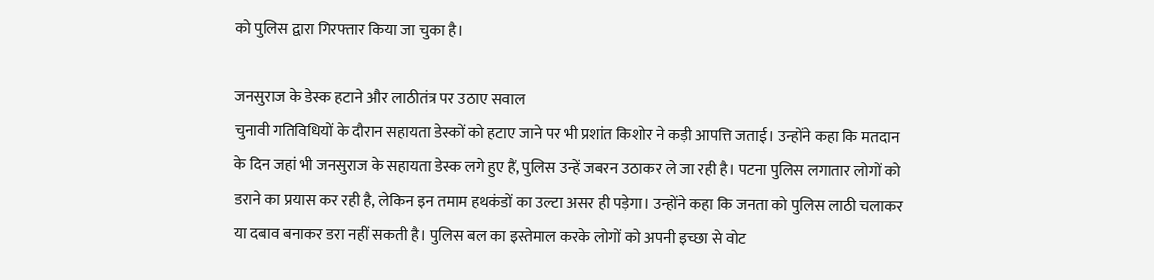को पुलिस द्वारा गिरफ्तार किया जा चुका है।

जनसुराज के डेस्क हटाने और लाठीतंत्र पर उठाए सवाल
चुनावी गतिविधियों के दौरान सहायता डेस्कों को हटाए जाने पर भी प्रशांत किशोर ने कड़ी आपत्ति जताई। उन्होंने कहा कि मतदान के दिन जहां भी जनसुराज के सहायता डेस्क लगे हुए हैं, पुलिस उन्हें जबरन उठाकर ले जा रही है। पटना पुलिस लगातार लोगों को डराने का प्रयास कर रही है, लेकिन इन तमाम हथकंडों का उल्टा असर ही पड़ेगा। उन्होंने कहा कि जनता को पुलिस लाठी चलाकर या दबाव बनाकर डरा नहीं सकती है। पुलिस बल का इस्तेमाल करके लोगों को अपनी इच्छा से वोट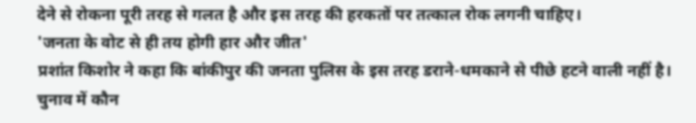देने से रोकना पूरी तरह से गलत है और इस तरह की हरकतों पर तत्काल रोक लगनी चाहिए।
'जनता के वोट से ही तय होगी हार और जीत'
प्रशांत किशोर ने कहा कि बांकीपुर की जनता पुलिस के इस तरह डराने-धमकाने से पीछे हटने वाली नहीं है। चुनाव में कौन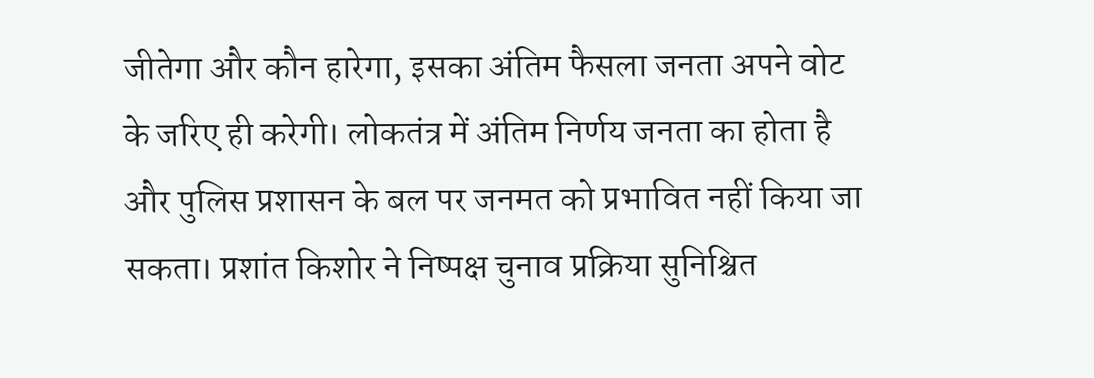जीतेगा और कौन हारेगा, इसका अंतिम फैसला जनता अपने वोट के जरिए ही करेगी। लोकतंत्र में अंतिम निर्णय जनता का होता है और पुलिस प्रशासन के बल पर जनमत को प्रभावित नहीं किया जा सकता। प्रशांत किशोर ने निष्पक्ष चुनाव प्रक्रिया सुनिश्चित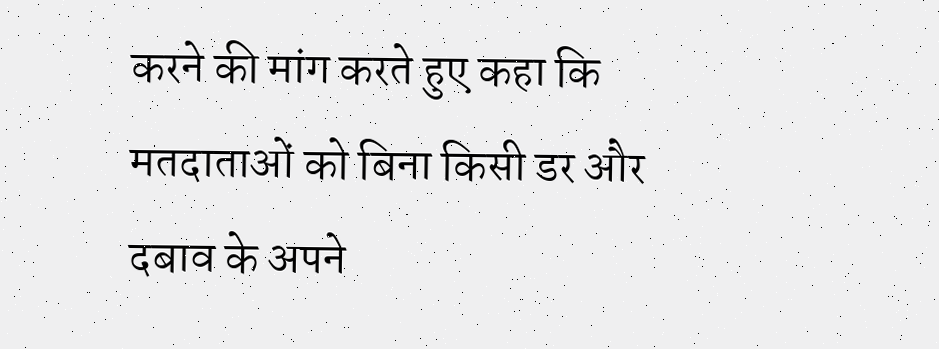करने की मांग करते हुए कहा कि मतदाताओं को बिना किसी डर और दबाव के अपने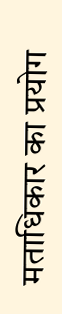मताधिकार का प्रयोग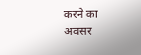करने का अवसर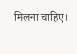मिलना चाहिए।